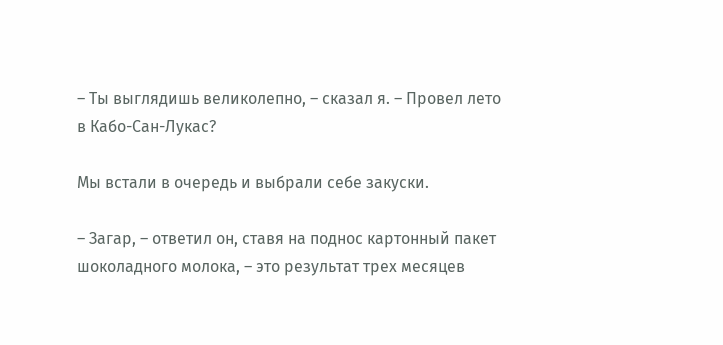– Ты выглядишь великолепно, – сказал я. – Провел лето в Кабо-Сан-Лукас?

Мы встали в очередь и выбрали себе закуски.

– Загар, – ответил он, ставя на поднос картонный пакет шоколадного молока, – это результат трех месяцев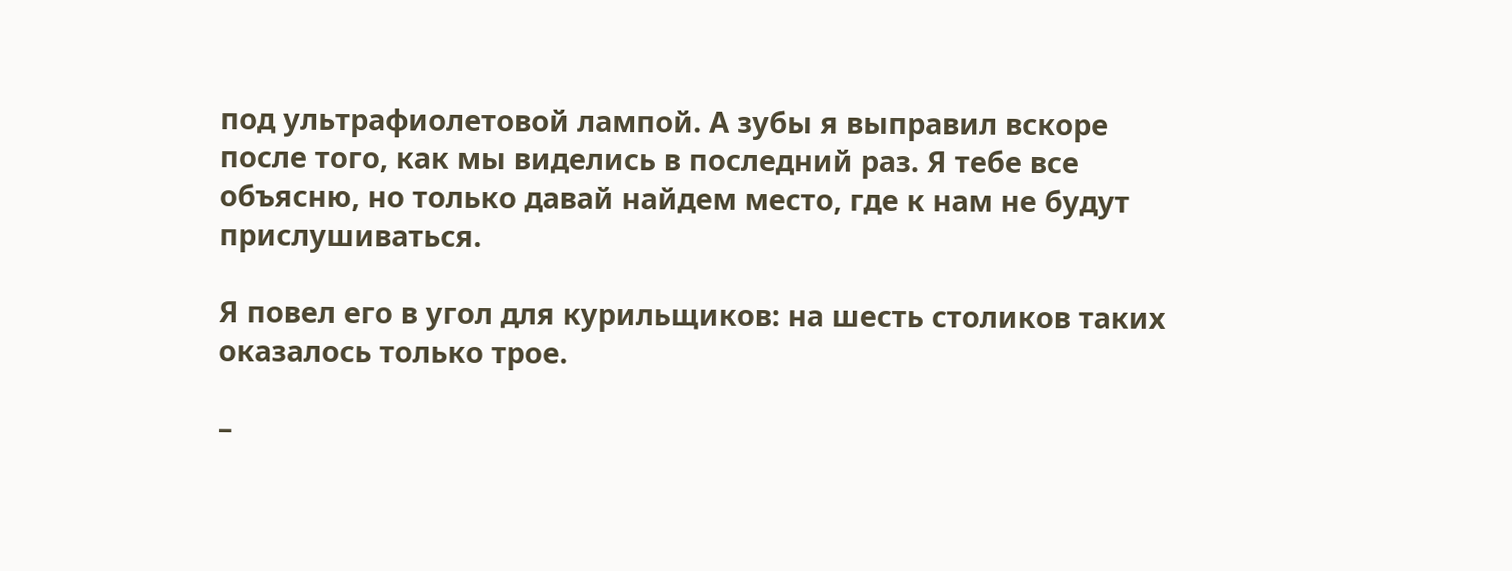под ультрафиолетовой лампой. А зубы я выправил вскоре после того, как мы виделись в последний раз. Я тебе все объясню, но только давай найдем место, где к нам не будут прислушиваться.

Я повел его в угол для курильщиков: на шесть столиков таких оказалось только трое.

–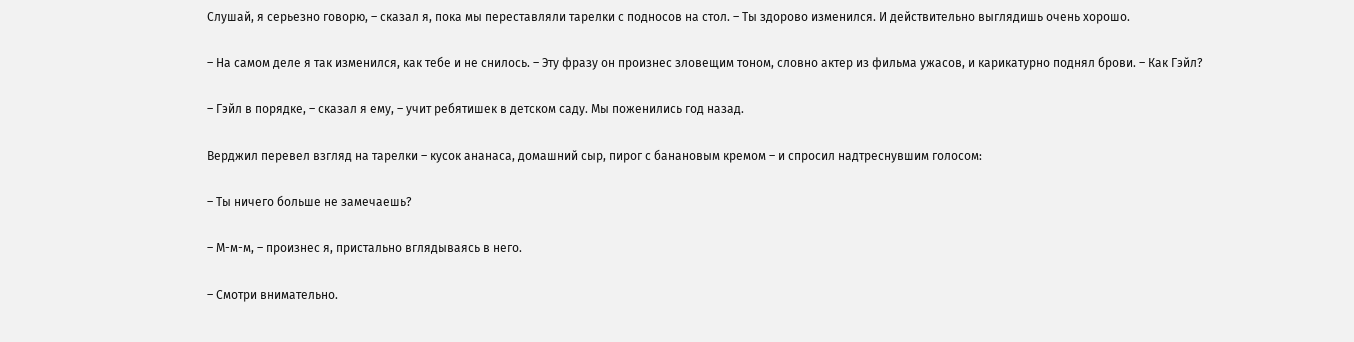Слушай, я серьезно говорю, – сказал я, пока мы переставляли тарелки с подносов на стол. – Ты здорово изменился. И действительно выглядишь очень хорошо.

– На самом деле я так изменился, как тебе и не снилось. – Эту фразу он произнес зловещим тоном, словно актер из фильма ужасов, и карикатурно поднял брови. – Как Гэйл?

– Гэйл в порядке, – сказал я ему, – учит ребятишек в детском саду. Мы поженились год назад.

Верджил перевел взгляд на тарелки – кусок ананаса, домашний сыр, пирог с банановым кремом – и спросил надтреснувшим голосом:

– Ты ничего больше не замечаешь?

– М-м-м, – произнес я, пристально вглядываясь в него.

– Смотри внимательно.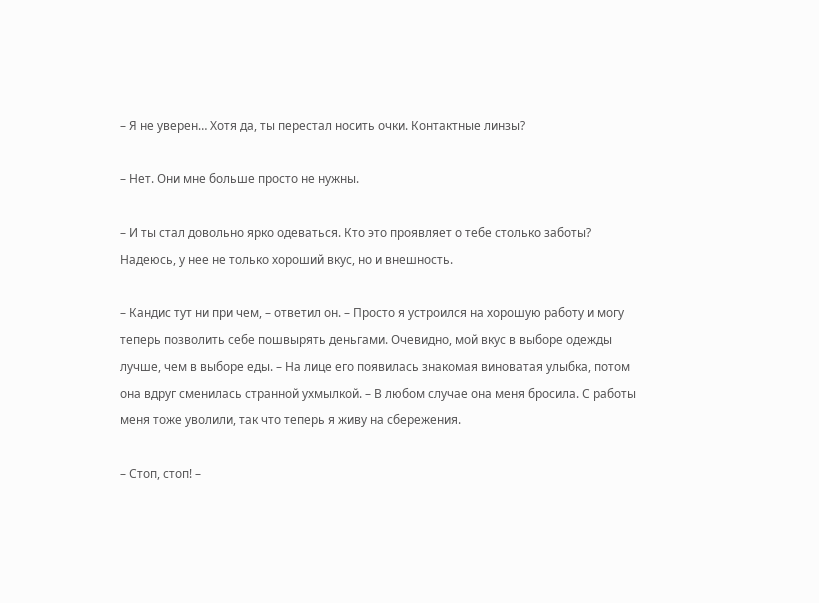– Я не уверен… Хотя да, ты перестал носить очки. Контактные линзы?

– Нет. Они мне больше просто не нужны.

– И ты стал довольно ярко одеваться. Кто это проявляет о тебе столько заботы? Надеюсь, у нее не только хороший вкус, но и внешность.

– Кандис тут ни при чем, – ответил он. – Просто я устроился на хорошую работу и могу теперь позволить себе пошвырять деньгами. Очевидно, мой вкус в выборе одежды лучше, чем в выборе еды. – На лице его появилась знакомая виноватая улыбка, потом она вдруг сменилась странной ухмылкой. – В любом случае она меня бросила. С работы меня тоже уволили, так что теперь я живу на сбережения.

– Стоп, стоп! –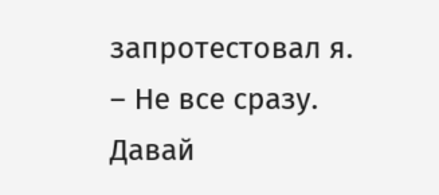запротестовал я. – Не все сразу. Давай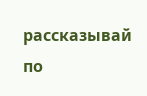рассказывай по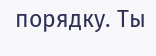порядку. Ты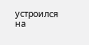устроился на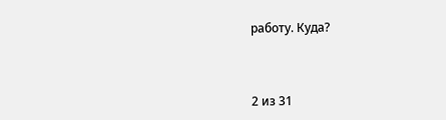работу. Куда?



2 из 31